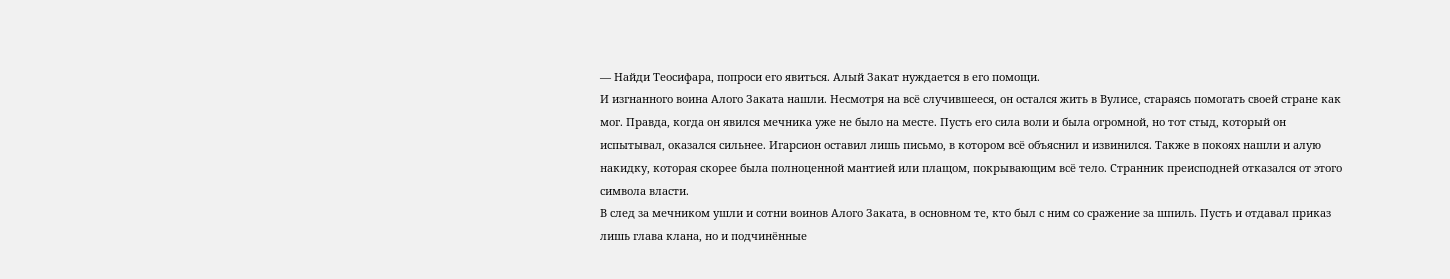— Найди Теосифара, попроси его явиться. Алый Закат нуждается в его помощи.
И изгнанного воина Алого Заката нашли. Несмотря на всё случившееся, он остался жить в Вулисе, стараясь помогать своей стране как мог. Правда, когда он явился мечника уже не было на месте. Пусть его сила воли и была огромной, но тот стыд, который он испытывал, оказался сильнее. Игарсион оставил лишь письмо, в котором всё объяснил и извинился. Также в покоях нашли и алую накидку, которая скорее была полноценной мантией или плащом, покрывающим всё тело. Странник преисподней отказался от этого символа власти.
В след за мечником ушли и сотни воинов Алого Заката, в основном те, кто был с ним со сражение за шпиль. Пусть и отдавал приказ лишь глава клана, но и подчинённые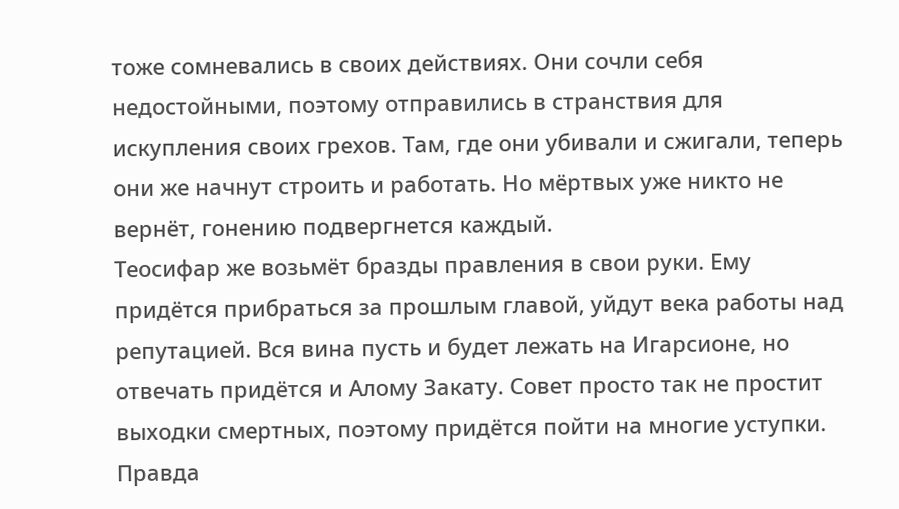тоже сомневались в своих действиях. Они сочли себя недостойными, поэтому отправились в странствия для искупления своих грехов. Там, где они убивали и сжигали, теперь они же начнут строить и работать. Но мёртвых уже никто не вернёт, гонению подвергнется каждый.
Теосифар же возьмёт бразды правления в свои руки. Ему придётся прибраться за прошлым главой, уйдут века работы над репутацией. Вся вина пусть и будет лежать на Игарсионе, но отвечать придётся и Алому Закату. Совет просто так не простит выходки смертных, поэтому придётся пойти на многие уступки. Правда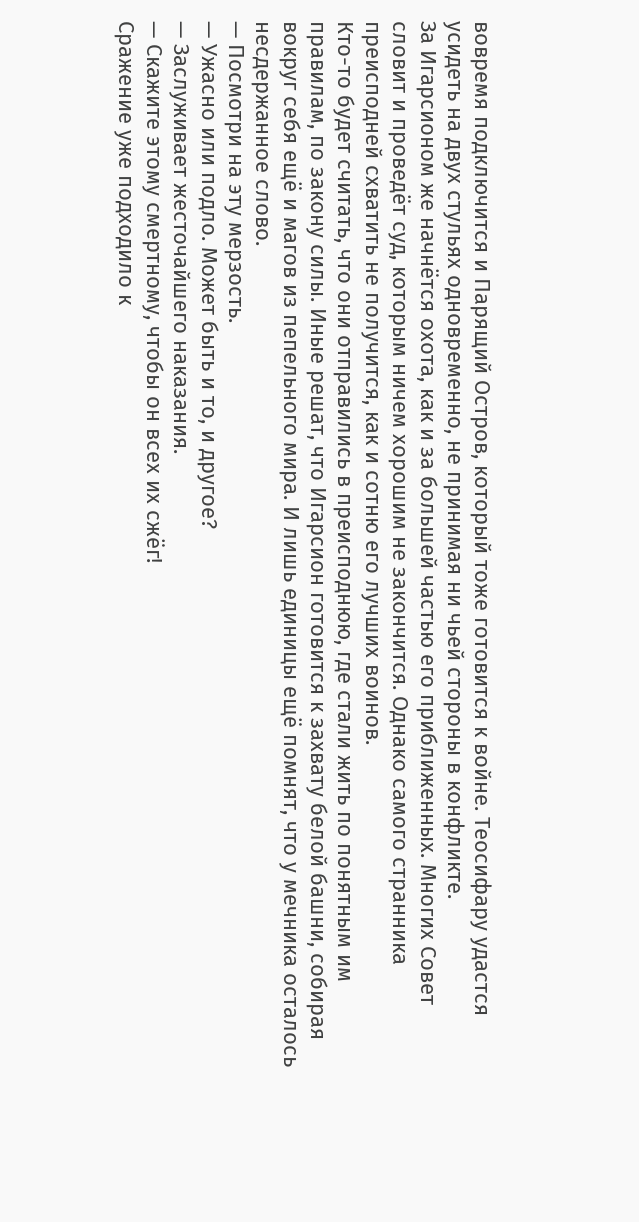вовремя подключится и Парящий Остров, который тоже готовится к войне. Теосифару удастся усидеть на двух стульях одновременно, не принимая ни чьей стороны в конфликте.
За Игарсионом же начнётся охота, как и за большей частью его приближенных. Многих Совет словит и проведёт суд, которым ничем хорошим не закончится. Однако самого странника преисподней схватить не получится, как и сотню его лучших воинов.
Кто-то будет считать, что они отправились в преисподнюю, где стали жить по понятным им правилам, по закону силы. Иные решат, что Игарсион готовится к захвату белой башни, собирая вокруг себя ещё и магов из пепельного мира. И лишь единицы ещё помнят, что у мечника осталось несдержанное слово.
— Посмотри на эту мерзость.
— Ужасно или подло. Может быть и то, и другое?
— Заслуживает жесточайшего наказания.
— Скажите этому смертному, чтобы он всех их сжёг!
Сражение уже подходило к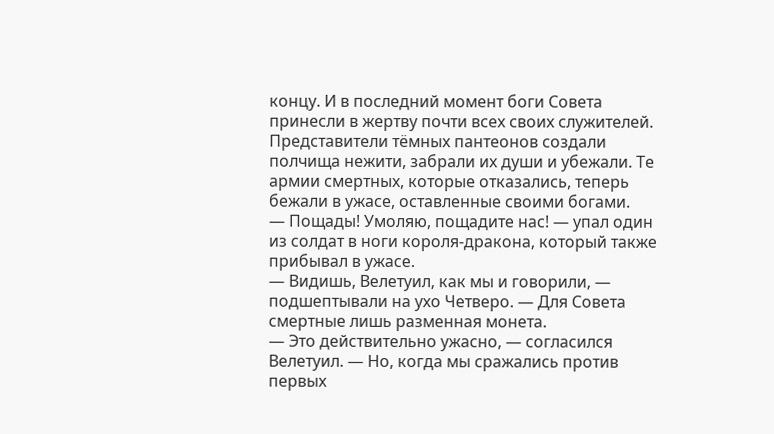концу. И в последний момент боги Совета принесли в жертву почти всех своих служителей. Представители тёмных пантеонов создали полчища нежити, забрали их души и убежали. Те армии смертных, которые отказались, теперь бежали в ужасе, оставленные своими богами.
— Пощады! Умоляю, пощадите нас! — упал один из солдат в ноги короля-дракона, который также прибывал в ужасе.
— Видишь, Велетуил, как мы и говорили, — подшептывали на ухо Четверо. — Для Совета смертные лишь разменная монета.
— Это действительно ужасно, — согласился Велетуил. — Но, когда мы сражались против первых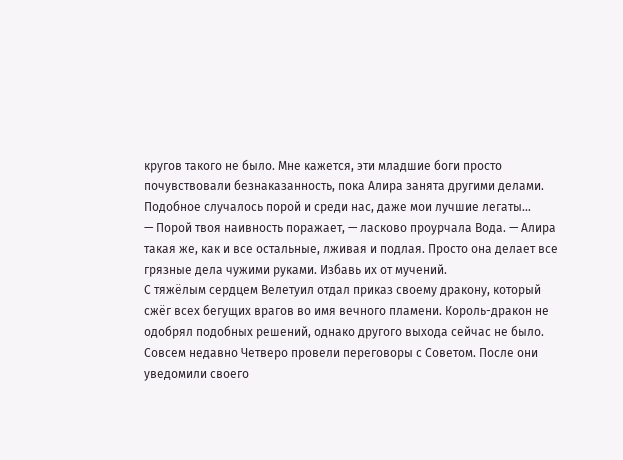кругов такого не было. Мне кажется, эти младшие боги просто почувствовали безнаказанность, пока Алира занята другими делами. Подобное случалось порой и среди нас, даже мои лучшие легаты…
— Порой твоя наивность поражает, — ласково проурчала Вода. — Алира такая же, как и все остальные, лживая и подлая. Просто она делает все грязные дела чужими руками. Избавь их от мучений.
С тяжёлым сердцем Велетуил отдал приказ своему дракону, который сжёг всех бегущих врагов во имя вечного пламени. Король-дракон не одобрял подобных решений, однако другого выхода сейчас не было. Совсем недавно Четверо провели переговоры с Советом. После они уведомили своего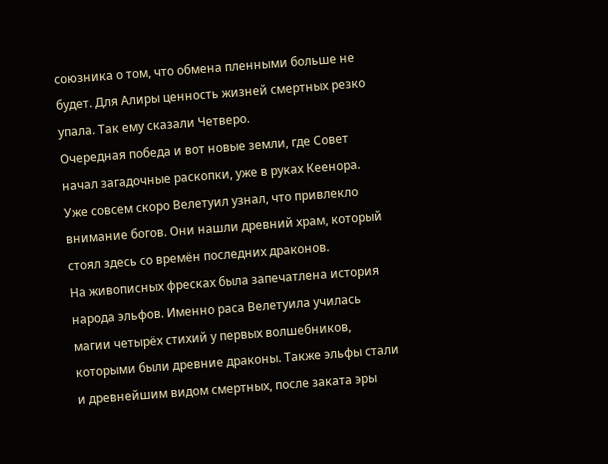союзника о том, что обмена пленными больше не будет. Для Алиры ценность жизней смертных резко упала. Так ему сказали Четверо.
Очередная победа и вот новые земли, где Совет начал загадочные раскопки, уже в руках Кеенора. Уже совсем скоро Велетуил узнал, что привлекло внимание богов. Они нашли древний храм, который стоял здесь со времён последних драконов.
На живописных фресках была запечатлена история народа эльфов. Именно раса Велетуила училась магии четырёх стихий у первых волшебников, которыми были древние драконы. Также эльфы стали и древнейшим видом смертных, после заката эры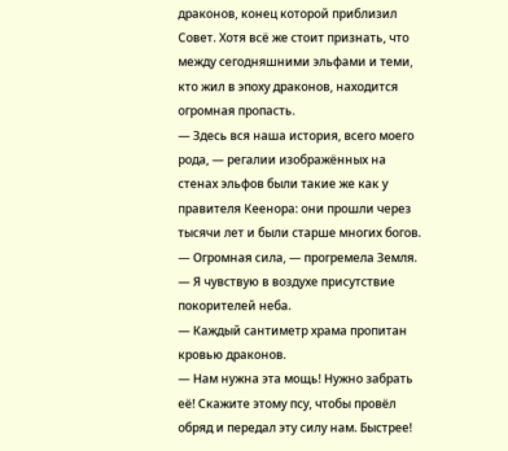драконов, конец которой приблизил Совет. Хотя всё же стоит признать, что между сегодняшними эльфами и теми, кто жил в эпоху драконов, находится огромная пропасть.
— Здесь вся наша история, всего моего рода, — регалии изображённых на стенах эльфов были такие же как у правителя Кеенора: они прошли через тысячи лет и были старше многих богов.
— Огромная сила, — прогремела Земля.
— Я чувствую в воздухе присутствие покорителей неба.
— Каждый сантиметр храма пропитан кровью драконов.
— Нам нужна эта мощь! Нужно забрать её! Скажите этому псу, чтобы провёл обряд и передал эту силу нам. Быстрее!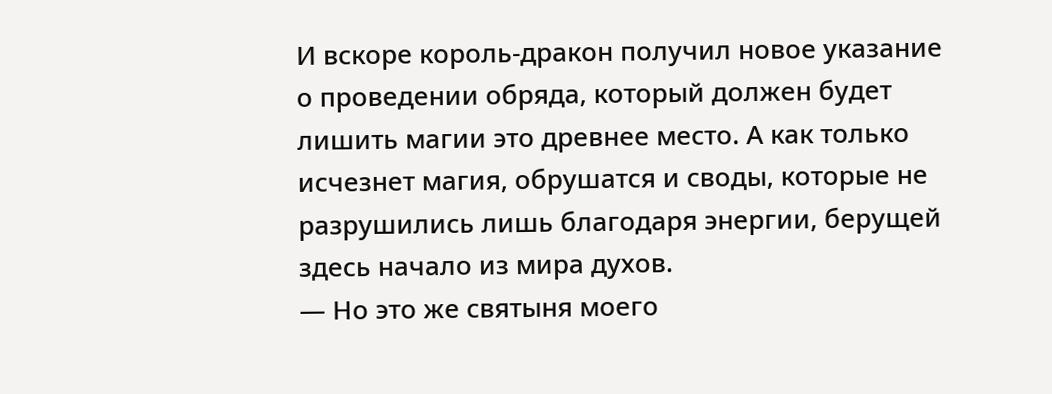И вскоре король-дракон получил новое указание о проведении обряда, который должен будет лишить магии это древнее место. А как только исчезнет магия, обрушатся и своды, которые не разрушились лишь благодаря энергии, берущей здесь начало из мира духов.
— Но это же святыня моего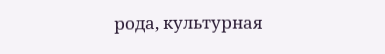рода, культурная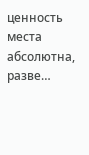ценность места абсолютна, разве…